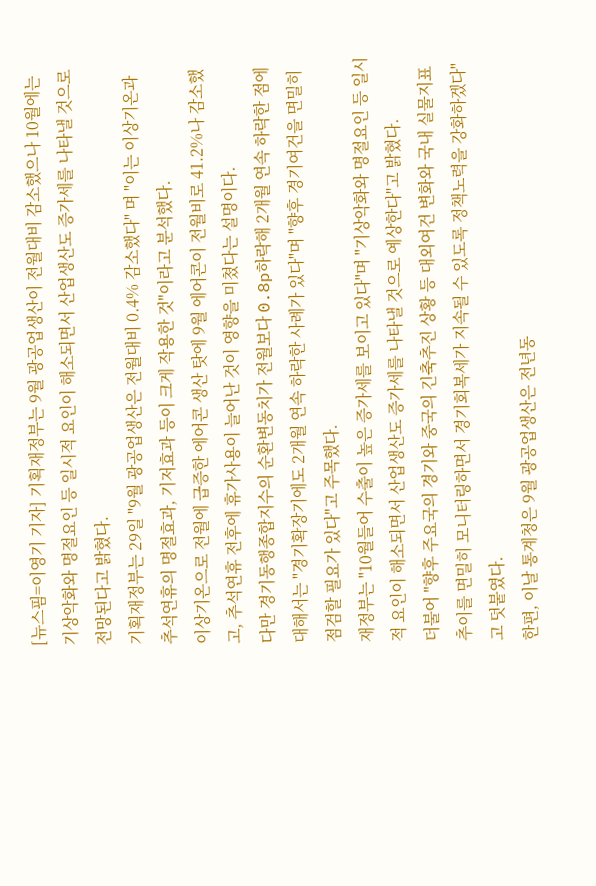[뉴스핌=이영기 기자] 기획재정부는 9월 광공업생산이 전월대비 감소했으나 10월에는 기상악화와 명절요인 등 일시적 요인이 해소되면서 산업생산도 증가세를 나타낼 것으로 전망된다고 밝혔다.
기획재정부는 29일 "9월 광공업생산은 전월대비 0.4% 감소했다" 며 "이는 이상기온과 추석연휴의 명절효과, 기저효과 등이 크게 작용한 것"이라고 분석했다.
이상기온으로 전월에 급증한 에어콘 생산 탓에 9월 에어콘이 전월비로 41.2%나 감소했고, 추석연휴 전후에 휴가사용이 늘어난 것이 영향을 미쳤다는 설명이다.
다만 경기동행종합지수의 순환변동치가 전월보다 0.8p하락해 2개월 연속 하락한 점에 대해서는 "경기확장기에도 2개월 연속 하락한 사례가 있다"며 "향후 경기여건을 면밀히 점검할 필요가 있다"고 주목했다.
재정부는 "10월들어 수출이 높은 증가세를 보이고 있다"며 "기상악화와 명절요인 등 일시적 요인이 해소되면서 산업생산도 증가세를 나타낼 것으로 예상한다"고 밝혔다.
더불어 "향후 주요국의 경기와 중국의 긴축추진 상황 등 대외여건 변화와 국내 실물지표 추이를 면밀히 모니터링하면서 경기회복세가 지속될 수 있도록 정책노력을 강화하겠다"고 덧붙였다.
한편, 이날 통계청은 9월 광공업생산은 전년동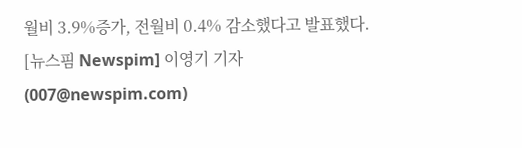월비 3.9%증가, 전월비 0.4% 감소했다고 발표했다.
[뉴스핌 Newspim] 이영기 기자 (007@newspim.com)